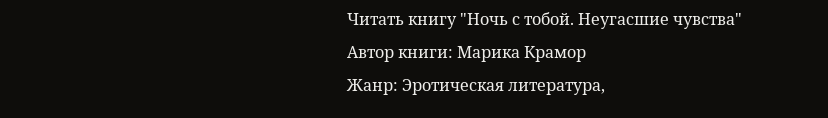Читать книгу "Ночь с тобой. Неугасшие чувства"
Автор книги: Марика Крамор
Жанр: Эротическая литература,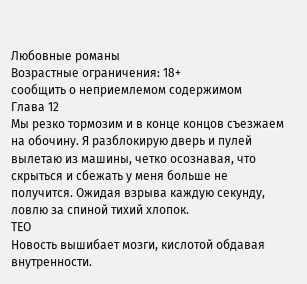Любовные романы
Возрастные ограничения: 18+
сообщить о неприемлемом содержимом
Глава 12
Мы резко тормозим и в конце концов съезжаем на обочину. Я разблокирую дверь и пулей вылетаю из машины, четко осознавая, что скрыться и сбежать у меня больше не получится. Ожидая взрыва каждую секунду, ловлю за спиной тихий хлопок.
ТЕО
Новость вышибает мозги, кислотой обдавая внутренности.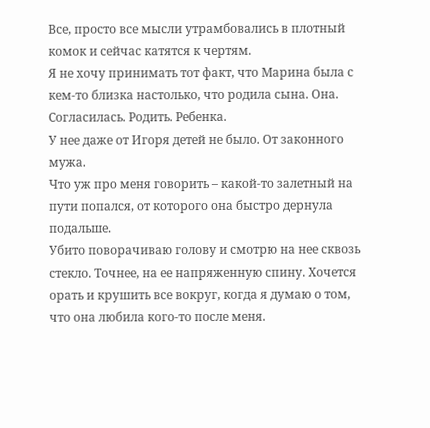Все, просто все мысли утрамбовались в плотный комок и сейчас катятся к чертям.
Я не хочу принимать тот факт, что Марина была с кем-то близка настолько, что родила сына. Она. Согласилась. Родить. Ребенка.
У нее даже от Игоря детей не было. От законного мужа.
Что уж про меня говорить – какой-то залетный на пути попался, от которого она быстро дернула подальше.
Убито поворачиваю голову и смотрю на нее сквозь стекло. Точнее, на ее напряженную спину. Хочется орать и крушить все вокруг, когда я думаю о том, что она любила кого-то после меня.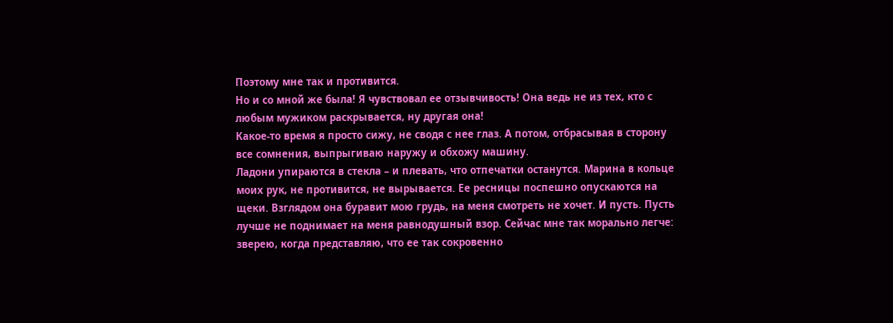Поэтому мне так и противится.
Но и со мной же была! Я чувствовал ее отзывчивость! Она ведь не из тех, кто с любым мужиком раскрывается, ну другая она!
Какое-то время я просто сижу, не сводя с нее глаз. А потом, отбрасывая в сторону все сомнения, выпрыгиваю наружу и обхожу машину.
Ладони упираются в стекла – и плевать, что отпечатки останутся. Марина в кольце моих рук, не противится, не вырывается. Ее ресницы поспешно опускаются на щеки. Взглядом она буравит мою грудь, на меня смотреть не хочет. И пусть. Пусть лучше не поднимает на меня равнодушный взор. Сейчас мне так морально легче: зверею, когда представляю, что ее так сокровенно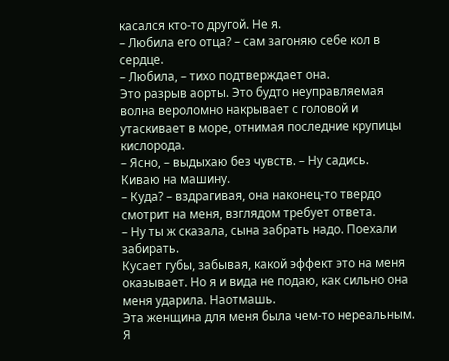касался кто-то другой. Не я.
– Любила его отца? – сам загоняю себе кол в сердце.
– Любила, – тихо подтверждает она.
Это разрыв аорты. Это будто неуправляемая волна вероломно накрывает с головой и утаскивает в море, отнимая последние крупицы кислорода.
– Ясно, – выдыхаю без чувств. – Ну садись.
Киваю на машину.
– Куда? – вздрагивая, она наконец-то твердо смотрит на меня, взглядом требует ответа.
– Ну ты ж сказала, сына забрать надо. Поехали забирать.
Кусает губы, забывая, какой эффект это на меня оказывает. Но я и вида не подаю, как сильно она меня ударила. Наотмашь.
Эта женщина для меня была чем-то нереальным. Я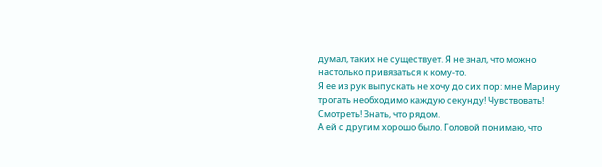думал, таких не существует. Я не знал, что можно настолько привязаться к кому-то.
Я ее из рук выпускать не хочу до сих пор: мне Марину трогать необходимо каждую секунду! Чувствовать! Смотреть! Знать, что рядом.
А ей с другим хорошо было. Головой понимаю, что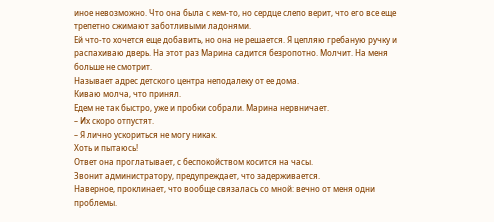иное невозможно. Что она была с кем-то, но сердце слепо верит, что его все еще трепетно сжимают заботливыми ладонями.
Ей что-то хочется еще добавить, но она не решается. Я цепляю гребаную ручку и распахиваю дверь. На этот раз Марина садится безропотно. Молчит. На меня больше не смотрит.
Называет адрес детского центра неподалеку от ее дома.
Киваю молча, что принял.
Едем не так быстро, уже и пробки собрали. Марина нервничает.
– Их скоро отпустят.
– Я лично ускориться не могу никак.
Хоть и пытаюсь!
Ответ она проглатывает, с беспокойством косится на часы.
Звонит администратору, предупреждает, что задерживается.
Наверное, проклинает, что вообще связалась со мной: вечно от меня одни проблемы.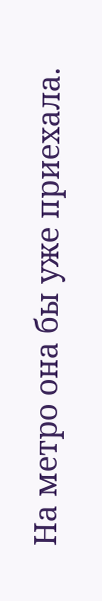На метро она бы уже приехала.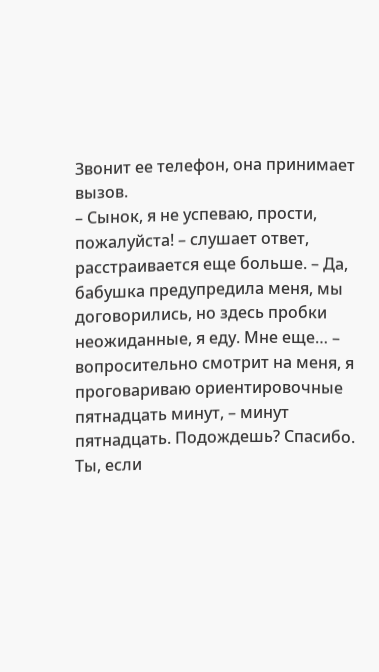Звонит ее телефон, она принимает вызов.
– Сынок, я не успеваю, прости, пожалуйста! – слушает ответ, расстраивается еще больше. – Да, бабушка предупредила меня, мы договорились, но здесь пробки неожиданные, я еду. Мне еще… – вопросительно смотрит на меня, я проговариваю ориентировочные пятнадцать минут, – минут пятнадцать. Подождешь? Спасибо. Ты, если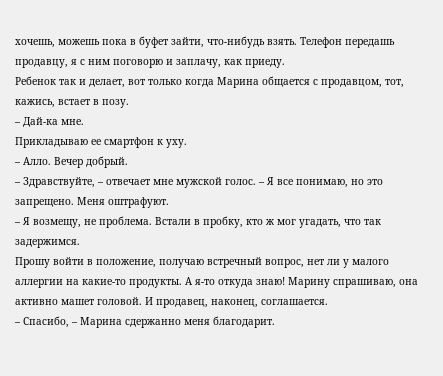хочешь, можешь пока в буфет зайти, что-нибудь взять. Телефон передашь продавцу, я с ним поговорю и заплачу, как приеду.
Ребенок так и делает, вот только когда Марина общается с продавцом, тот, кажись, встает в позу.
– Дай-ка мне.
Прикладываю ее смартфон к уху.
– Алло. Вечер добрый.
– Здравствуйте, – отвечает мне мужской голос. – Я все понимаю, но это запрещено. Меня оштрафуют.
– Я возмещу, не проблема. Встали в пробку, кто ж мог угадать, что так задержимся.
Прошу войти в положение, получаю встречный вопрос, нет ли у малого аллергии на какие-то продукты. А я-то откуда знаю! Марину спрашиваю, она активно машет головой. И продавец, наконец, соглашается.
– Спасибо, – Марина сдержанно меня благодарит.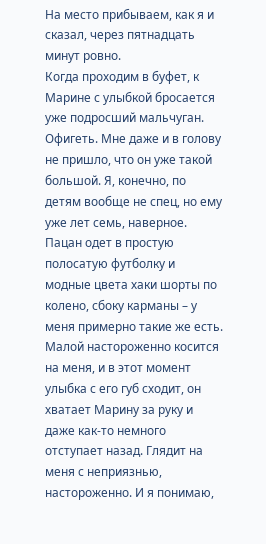На место прибываем, как я и сказал, через пятнадцать минут ровно.
Когда проходим в буфет, к Марине с улыбкой бросается уже подросший мальчуган.
Офигеть. Мне даже и в голову не пришло, что он уже такой большой. Я, конечно, по детям вообще не спец, но ему уже лет семь, наверное.
Пацан одет в простую полосатую футболку и модные цвета хаки шорты по колено, сбоку карманы – у меня примерно такие же есть.
Малой настороженно косится на меня, и в этот момент улыбка с его губ сходит, он хватает Марину за руку и даже как-то немного отступает назад. Глядит на меня с неприязнью, настороженно. И я понимаю,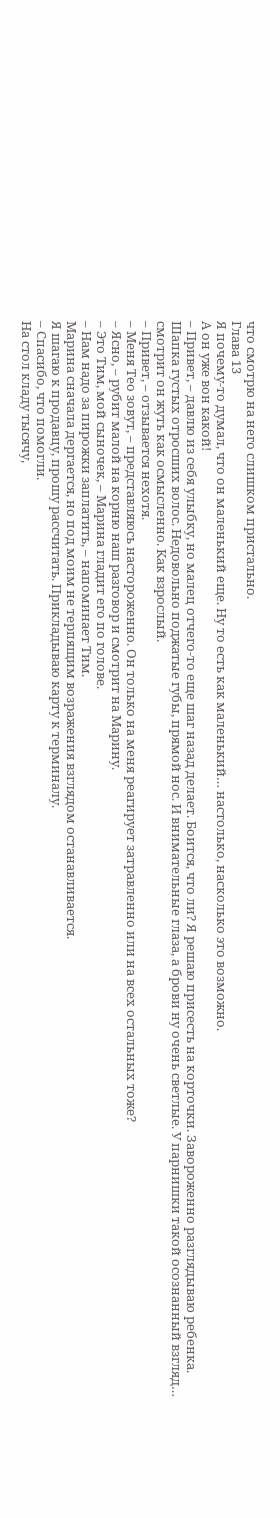что смотрю на него слишком пристально.
Глава 13
Я почему-то думал, что он маленький еще. Ну то есть как маленький… настолько, насколько это возможно.
А он уже вон какой!
– Привет, – давлю из себя улыбку, но малец отчего-то еще шаг назад делает. Боится, что ли? Я решаю присесть на корточки. Завороженно разглядываю ребенка.
Шапка густых отросших волос. Недовольно поджатые губы, прямой нос. И внимательные глаза, а брови ну очень светлые. У парнишки такой осознанный взгляд… смотрит он жуть как осмысленно. Как взрослый.
– Привет, – отзывается нехотя.
– Меня Тео зовут, – представляюсь настороженно. Он только на меня реагирует затравленно или на всех остальных тоже?
– Ясно, – рубит малой на корню наш разговор и смотрит на Марину.
– Это Тим, мой сыночек, – Марина гладит его по голове.
– Нам надо за пирожки заплатить, – напоминает Тим.
Марина сначала дергается, но под моим не терпящим возражения взглядом останавливается.
Я шагаю к продавцу, прошу рассчитать. Прикладываю карту к терминалу.
– Спасибо, что помогли.
На стол кладу тысячу,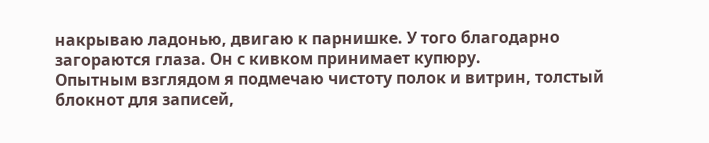накрываю ладонью, двигаю к парнишке. У того благодарно загораются глаза. Он с кивком принимает купюру.
Опытным взглядом я подмечаю чистоту полок и витрин, толстый блокнот для записей,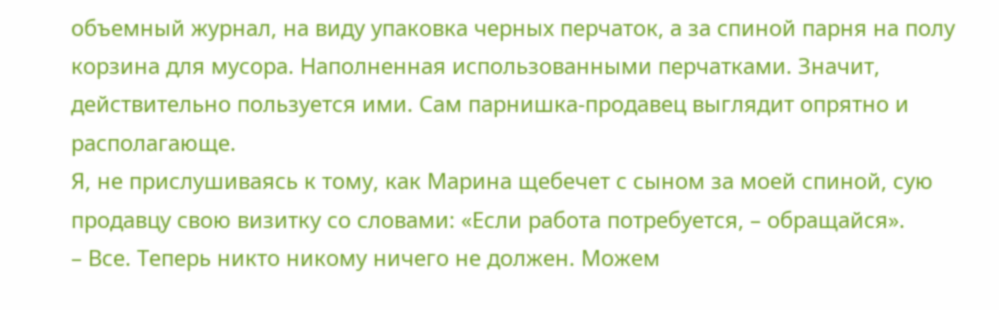объемный журнал, на виду упаковка черных перчаток, а за спиной парня на полу корзина для мусора. Наполненная использованными перчатками. Значит, действительно пользуется ими. Сам парнишка-продавец выглядит опрятно и располагающе.
Я, не прислушиваясь к тому, как Марина щебечет с сыном за моей спиной, сую продавцу свою визитку со словами: «Если работа потребуется, – обращайся».
– Все. Теперь никто никому ничего не должен. Можем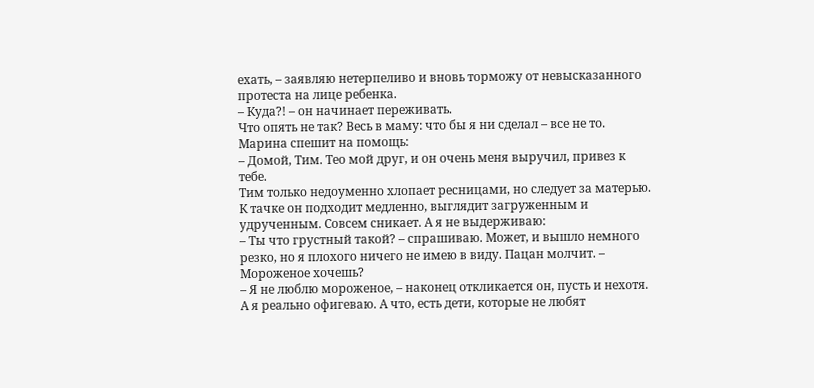ехать, – заявляю нетерпеливо и вновь торможу от невысказанного протеста на лице ребенка.
– Куда?! – он начинает переживать.
Что опять не так? Весь в маму: что бы я ни сделал – все не то.
Марина спешит на помощь:
– Домой, Тим. Тео мой друг, и он очень меня выручил, привез к тебе.
Тим только недоуменно хлопает ресницами, но следует за матерью.
К тачке он подходит медленно, выглядит загруженным и удрученным. Совсем сникает. А я не выдерживаю:
– Ты что грустный такой? – спрашиваю. Может, и вышло немного резко, но я плохого ничего не имею в виду. Пацан молчит. – Мороженое хочешь?
– Я не люблю мороженое, – наконец откликается он, пусть и нехотя. А я реально офигеваю. А что, есть дети, которые не любят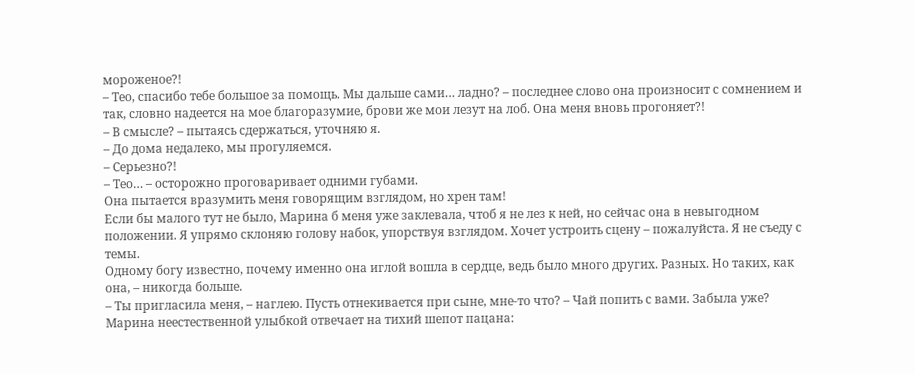мороженое?!
– Тео, спасибо тебе большое за помощь. Мы дальше сами… ладно? – последнее слово она произносит с сомнением и так, словно надеется на мое благоразумие, брови же мои лезут на лоб. Она меня вновь прогоняет?!
– В смысле? – пытаясь сдержаться, уточняю я.
– До дома недалеко, мы прогуляемся.
– Серьезно?!
– Тео… – осторожно проговаривает одними губами.
Она пытается вразумить меня говорящим взглядом, но хрен там!
Если бы малого тут не было, Марина б меня уже заклевала, чтоб я не лез к ней, но сейчас она в невыгодном положении. Я упрямо склоняю голову набок, упорствуя взглядом. Хочет устроить сцену – пожалуйста. Я не съеду с темы.
Одному богу известно, почему именно она иглой вошла в сердце, ведь было много других. Разных. Но таких, как она, – никогда больше.
– Ты пригласила меня, – наглею. Пусть отнекивается при сыне, мне-то что? – Чай попить с вами. Забыла уже?
Марина неестественной улыбкой отвечает на тихий шепот пацана: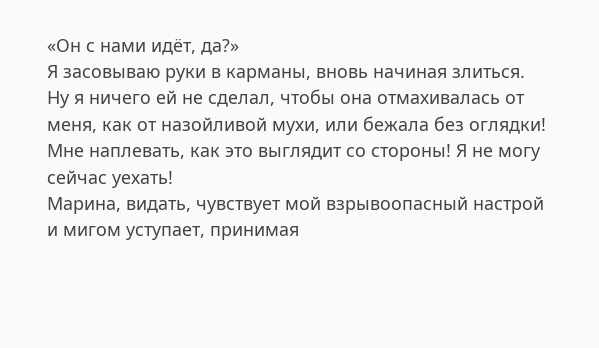«Он с нами идёт, да?»
Я засовываю руки в карманы, вновь начиная злиться. Ну я ничего ей не сделал, чтобы она отмахивалась от меня, как от назойливой мухи, или бежала без оглядки! Мне наплевать, как это выглядит со стороны! Я не могу сейчас уехать!
Марина, видать, чувствует мой взрывоопасный настрой и мигом уступает, принимая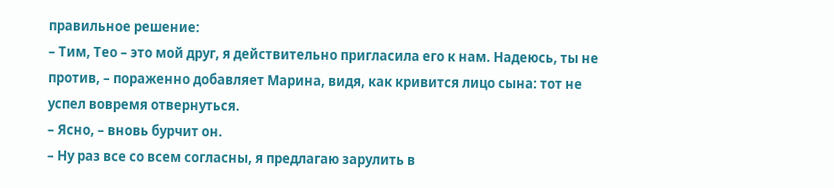правильное решение:
– Тим, Тео – это мой друг, я действительно пригласила его к нам. Надеюсь, ты не против, – пораженно добавляет Марина, видя, как кривится лицо сына: тот не успел вовремя отвернуться.
– Ясно, – вновь бурчит он.
– Ну раз все со всем согласны, я предлагаю зарулить в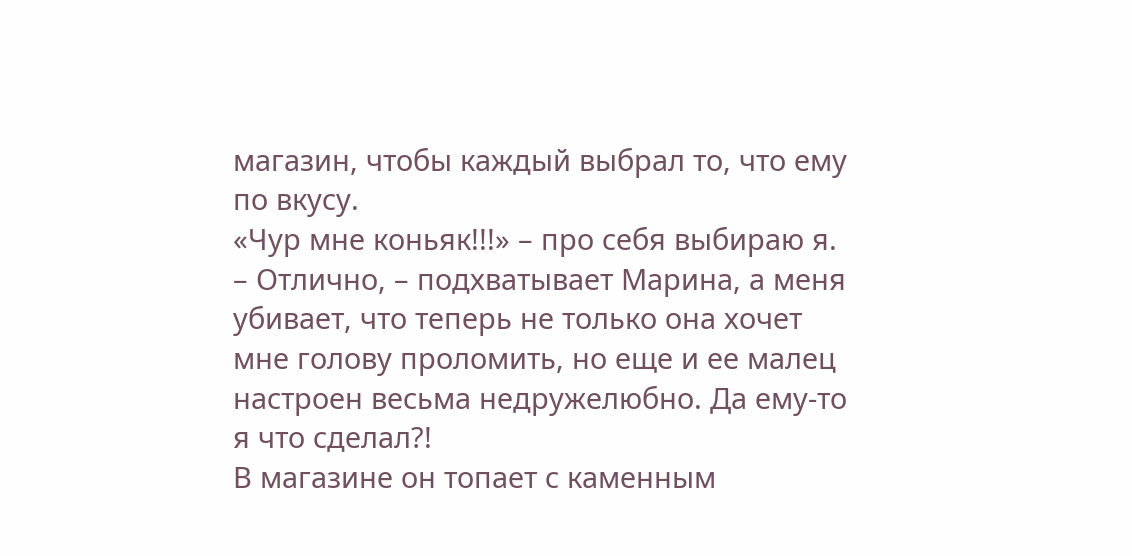магазин, чтобы каждый выбрал то, что ему по вкусу.
«Чур мне коньяк!!!» – про себя выбираю я.
– Отлично, – подхватывает Марина, а меня убивает, что теперь не только она хочет мне голову проломить, но еще и ее малец настроен весьма недружелюбно. Да ему-то я что сделал?!
В магазине он топает с каменным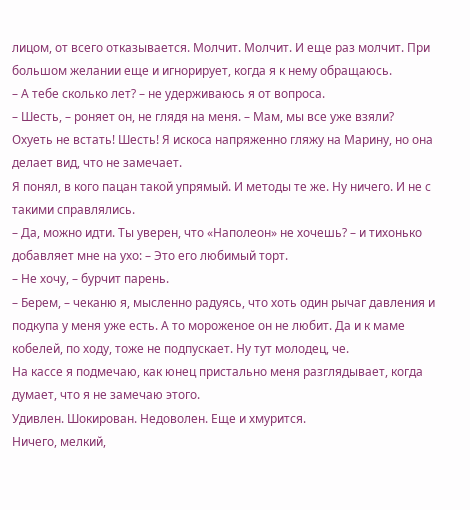лицом, от всего отказывается. Молчит. Молчит. И еще раз молчит. При большом желании еще и игнорирует, когда я к нему обращаюсь.
– А тебе сколько лет? – не удерживаюсь я от вопроса.
– Шесть, – роняет он, не глядя на меня. – Мам, мы все уже взяли?
Охуеть не встать! Шесть! Я искоса напряженно гляжу на Марину, но она делает вид, что не замечает.
Я понял, в кого пацан такой упрямый. И методы те же. Ну ничего. И не с такими справлялись.
– Да, можно идти. Ты уверен, что «Наполеон» не хочешь? – и тихонько добавляет мне на ухо: – Это его любимый торт.
– Не хочу, – бурчит парень.
– Берем, – чеканю я, мысленно радуясь, что хоть один рычаг давления и подкупа у меня уже есть. А то мороженое он не любит. Да и к маме кобелей, по ходу, тоже не подпускает. Ну тут молодец, че.
На кассе я подмечаю, как юнец пристально меня разглядывает, когда думает, что я не замечаю этого.
Удивлен. Шокирован. Недоволен. Еще и хмурится.
Ничего, мелкий,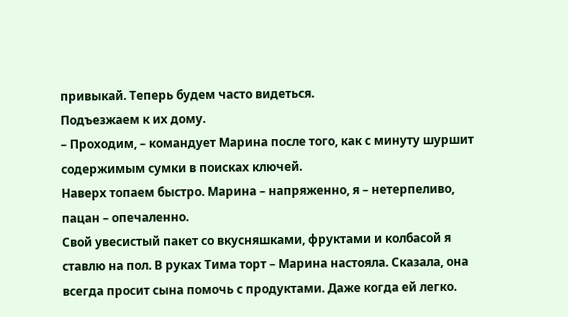привыкай. Теперь будем часто видеться.
Подъезжаем к их дому.
– Проходим, – командует Марина после того, как с минуту шуршит содержимым сумки в поисках ключей.
Наверх топаем быстро. Марина – напряженно, я – нетерпеливо, пацан – опечаленно.
Свой увесистый пакет со вкусняшками, фруктами и колбасой я ставлю на пол. В руках Тима торт – Марина настояла. Сказала, она всегда просит сына помочь с продуктами. Даже когда ей легко.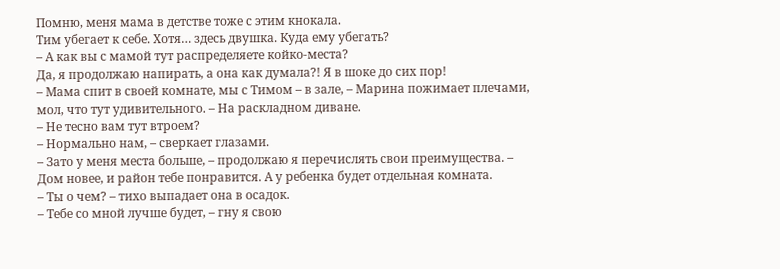Помню, меня мама в детстве тоже с этим кнокала.
Тим убегает к себе. Хотя… здесь двушка. Куда ему убегать?
– А как вы с мамой тут распределяете койко-места?
Да, я продолжаю напирать, а она как думала?! Я в шоке до сих пор!
– Мама спит в своей комнате, мы с Тимом – в зале, – Марина пожимает плечами, мол, что тут удивительного. – На раскладном диване.
– Не тесно вам тут втроем?
– Нормально нам, – сверкает глазами.
– Зато у меня места больше, – продолжаю я перечислять свои преимущества. – Дом новее, и район тебе понравится. А у ребенка будет отдельная комната.
– Ты о чем? – тихо выпадает она в осадок.
– Тебе со мной лучше будет, – гну я свою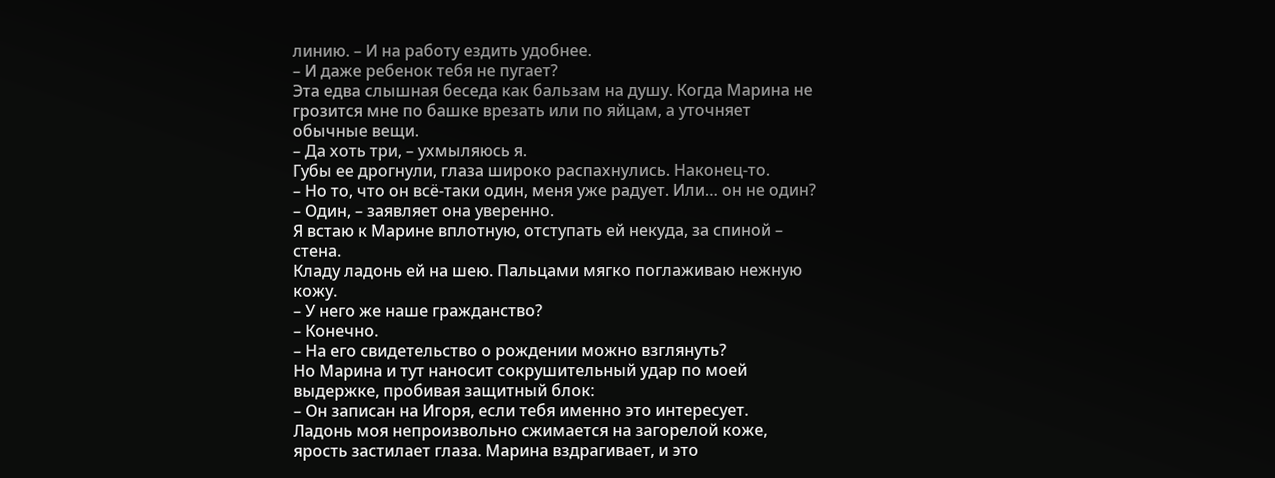линию. – И на работу ездить удобнее.
– И даже ребенок тебя не пугает?
Эта едва слышная беседа как бальзам на душу. Когда Марина не грозится мне по башке врезать или по яйцам, а уточняет обычные вещи.
– Да хоть три, – ухмыляюсь я.
Губы ее дрогнули, глаза широко распахнулись. Наконец-то.
– Но то, что он всё-таки один, меня уже радует. Или… он не один?
– Один, – заявляет она уверенно.
Я встаю к Марине вплотную, отступать ей некуда, за спиной – стена.
Кладу ладонь ей на шею. Пальцами мягко поглаживаю нежную кожу.
– У него же наше гражданство?
– Конечно.
– На его свидетельство о рождении можно взглянуть?
Но Марина и тут наносит сокрушительный удар по моей выдержке, пробивая защитный блок:
– Он записан на Игоря, если тебя именно это интересует.
Ладонь моя непроизвольно сжимается на загорелой коже, ярость застилает глаза. Марина вздрагивает, и это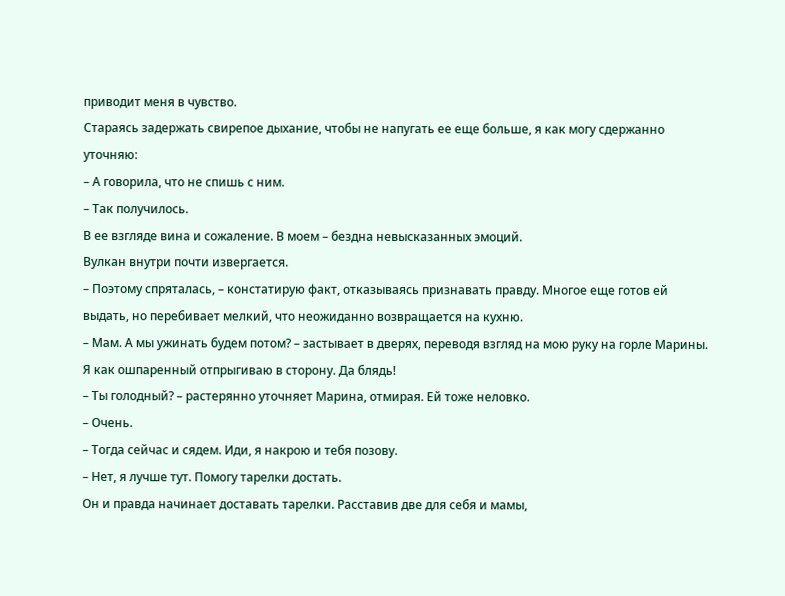приводит меня в чувство.
Стараясь задержать свирепое дыхание, чтобы не напугать ее еще больше, я как могу сдержанно уточняю:
– А говорила, что не спишь с ним.
– Так получилось.
В ее взгляде вина и сожаление. В моем – бездна невысказанных эмоций.
Вулкан внутри почти извергается.
– Поэтому спряталась, – констатирую факт, отказываясь признавать правду. Многое еще готов ей выдать, но перебивает мелкий, что неожиданно возвращается на кухню.
– Мам. А мы ужинать будем потом? – застывает в дверях, переводя взгляд на мою руку на горле Марины.
Я как ошпаренный отпрыгиваю в сторону. Да блядь!
– Ты голодный? – растерянно уточняет Марина, отмирая. Ей тоже неловко.
– Очень.
– Тогда сейчас и сядем. Иди, я накрою и тебя позову.
– Нет, я лучше тут. Помогу тарелки достать.
Он и правда начинает доставать тарелки. Расставив две для себя и мамы,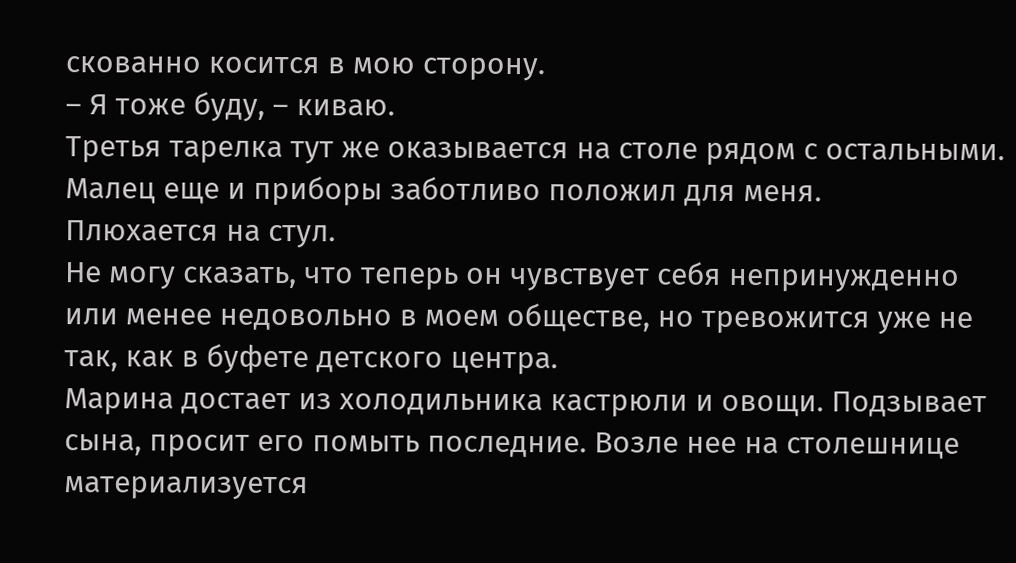скованно косится в мою сторону.
– Я тоже буду, – киваю.
Третья тарелка тут же оказывается на столе рядом с остальными. Малец еще и приборы заботливо положил для меня.
Плюхается на стул.
Не могу сказать, что теперь он чувствует себя непринужденно или менее недовольно в моем обществе, но тревожится уже не так, как в буфете детского центра.
Марина достает из холодильника кастрюли и овощи. Подзывает сына, просит его помыть последние. Возле нее на столешнице материализуется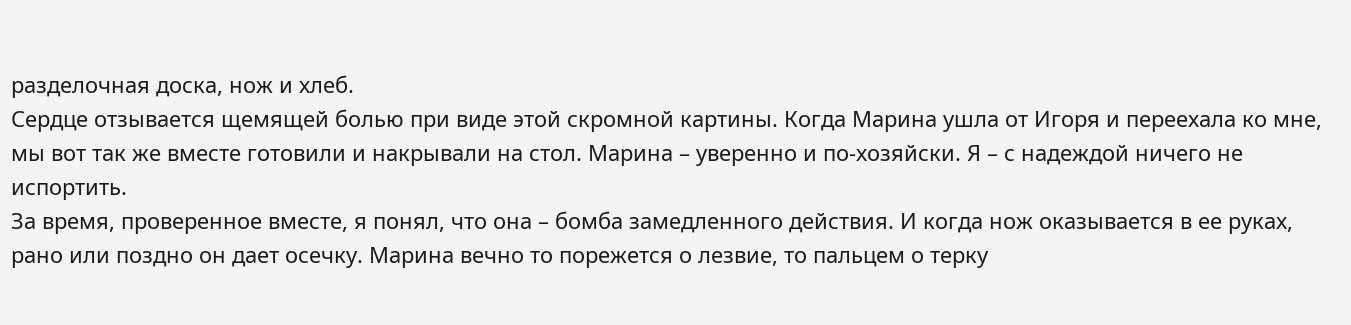разделочная доска, нож и хлеб.
Сердце отзывается щемящей болью при виде этой скромной картины. Когда Марина ушла от Игоря и переехала ко мне, мы вот так же вместе готовили и накрывали на стол. Марина – уверенно и по-хозяйски. Я – с надеждой ничего не испортить.
За время, проверенное вместе, я понял, что она – бомба замедленного действия. И когда нож оказывается в ее руках, рано или поздно он дает осечку. Марина вечно то порежется о лезвие, то пальцем о терку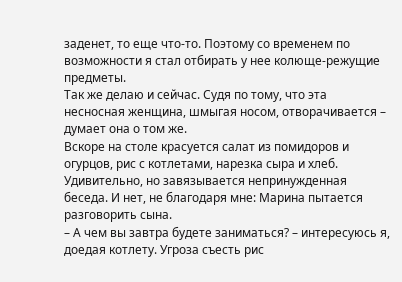заденет, то еще что-то. Поэтому со временем по возможности я стал отбирать у нее колюще-режущие предметы.
Так же делаю и сейчас. Судя по тому, что эта несносная женщина, шмыгая носом, отворачивается – думает она о том же.
Вскоре на столе красуется салат из помидоров и огурцов, рис с котлетами, нарезка сыра и хлеб.
Удивительно, но завязывается непринужденная беседа. И нет, не благодаря мне: Марина пытается разговорить сына.
– А чем вы завтра будете заниматься? – интересуюсь я, доедая котлету. Угроза съесть рис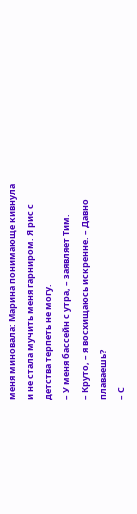меня миновала: Марина понимающе кивнула и не стала мучить меня гарниром. Я рис с детства терпеть не могу.
– У меня бассейн с утра, – заявляет Тим.
– Круто, – я восхищаюсь искренне. – Давно плаваешь?
– С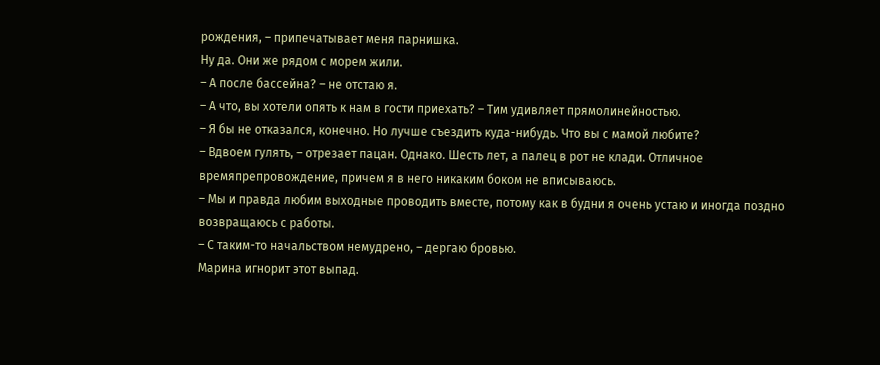рождения, – припечатывает меня парнишка.
Ну да. Они же рядом с морем жили.
– А после бассейна? – не отстаю я.
– А что, вы хотели опять к нам в гости приехать? – Тим удивляет прямолинейностью.
– Я бы не отказался, конечно. Но лучше съездить куда-нибудь. Что вы с мамой любите?
– Вдвоем гулять, – отрезает пацан. Однако. Шесть лет, а палец в рот не клади. Отличное времяпрепровождение, причем я в него никаким боком не вписываюсь.
– Мы и правда любим выходные проводить вместе, потому как в будни я очень устаю и иногда поздно возвращаюсь с работы.
– С таким-то начальством немудрено, – дергаю бровью.
Марина игнорит этот выпад.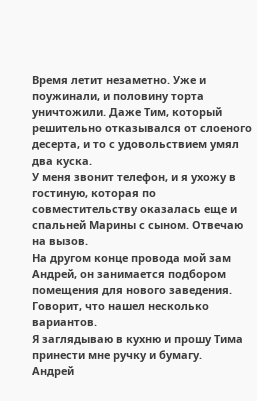Время летит незаметно. Уже и поужинали, и половину торта уничтожили. Даже Тим, который решительно отказывался от слоеного десерта, и то с удовольствием умял два куска.
У меня звонит телефон, и я ухожу в гостиную, которая по совместительству оказалась еще и спальней Марины с сыном. Отвечаю на вызов.
На другом конце провода мой зам Андрей, он занимается подбором помещения для нового заведения.
Говорит, что нашел несколько вариантов.
Я заглядываю в кухню и прошу Тима принести мне ручку и бумагу.
Андрей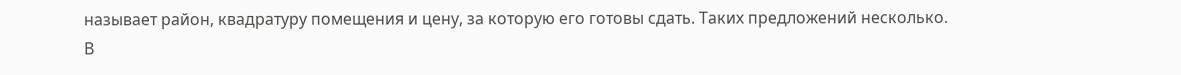называет район, квадратуру помещения и цену, за которую его готовы сдать. Таких предложений несколько.
В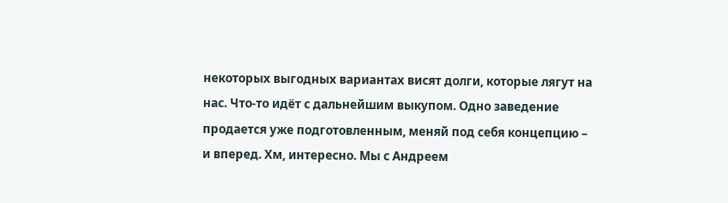некоторых выгодных вариантах висят долги, которые лягут на нас. Что-то идёт с дальнейшим выкупом. Одно заведение продается уже подготовленным, меняй под себя концепцию – и вперед. Хм, интересно. Мы с Андреем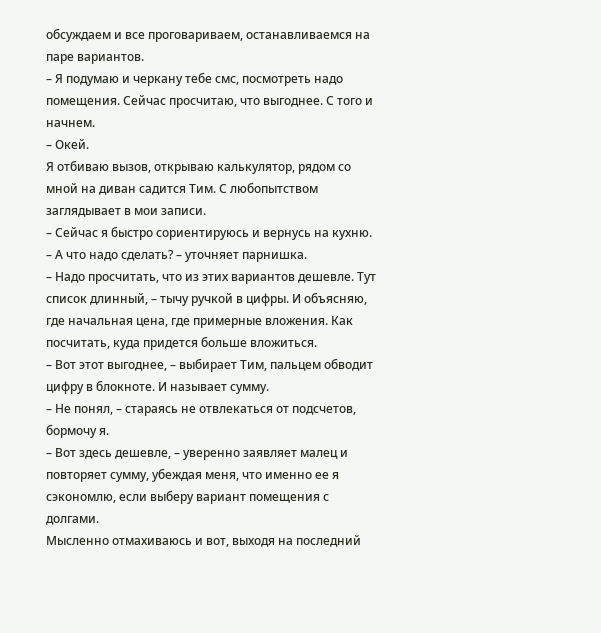обсуждаем и все проговариваем, останавливаемся на паре вариантов.
– Я подумаю и черкану тебе смс, посмотреть надо помещения. Сейчас просчитаю, что выгоднее. С того и начнем.
– Окей.
Я отбиваю вызов, открываю калькулятор, рядом со мной на диван садится Тим. С любопытством заглядывает в мои записи.
– Сейчас я быстро сориентируюсь и вернусь на кухню.
– А что надо сделать? – уточняет парнишка.
– Надо просчитать, что из этих вариантов дешевле. Тут список длинный, – тычу ручкой в цифры. И объясняю, где начальная цена, где примерные вложения. Как посчитать, куда придется больше вложиться.
– Вот этот выгоднее, – выбирает Тим, пальцем обводит цифру в блокноте. И называет сумму.
– Не понял, – стараясь не отвлекаться от подсчетов, бормочу я.
– Вот здесь дешевле, – уверенно заявляет малец и повторяет сумму, убеждая меня, что именно ее я сэкономлю, если выберу вариант помещения с долгами.
Мысленно отмахиваюсь и вот, выходя на последний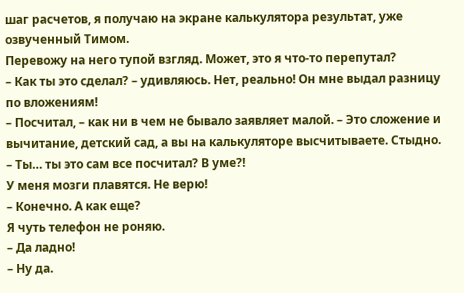шаг расчетов, я получаю на экране калькулятора результат, уже озвученный Тимом.
Перевожу на него тупой взгляд. Может, это я что-то перепутал?
– Как ты это сделал? – удивляюсь. Нет, реально! Он мне выдал разницу по вложениям!
– Посчитал, – как ни в чем не бывало заявляет малой. – Это сложение и вычитание, детский сад, а вы на калькуляторе высчитываете. Стыдно.
– Ты… ты это сам все посчитал? В уме?!
У меня мозги плавятся. Не верю!
– Конечно. А как еще?
Я чуть телефон не роняю.
– Да ладно!
– Ну да.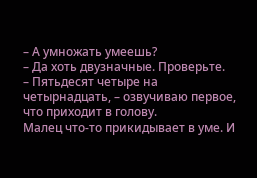– А умножать умеешь?
– Да хоть двузначные. Проверьте.
– Пятьдесят четыре на четырнадцать, – озвучиваю первое, что приходит в голову.
Малец что-то прикидывает в уме. И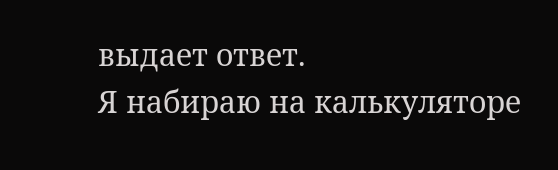выдает ответ.
Я набираю на калькуляторе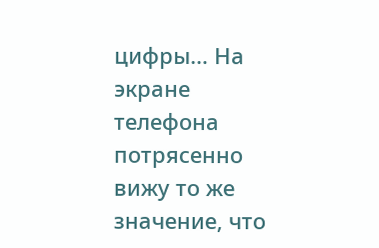цифры… На экране телефона потрясенно вижу то же значение, что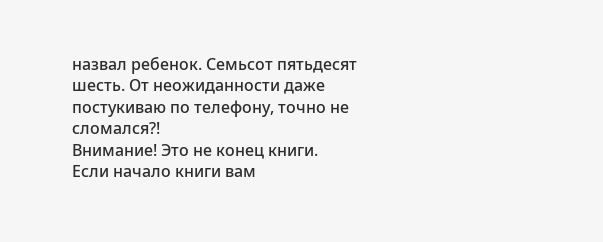назвал ребенок. Семьсот пятьдесят шесть. От неожиданности даже постукиваю по телефону, точно не сломался?!
Внимание! Это не конец книги.
Если начало книги вам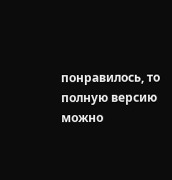понравилось, то полную версию можно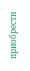приобрести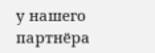у нашего партнёра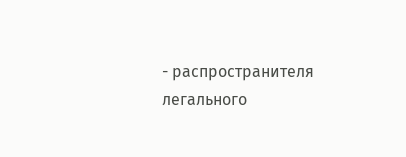- распространителя легального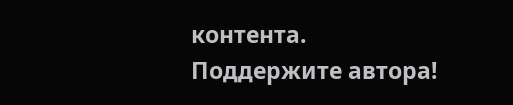контента. Поддержите автора!